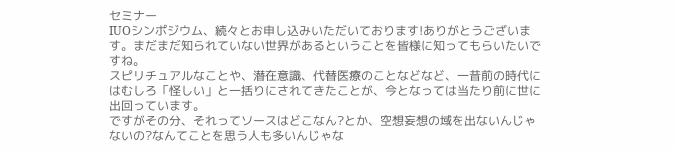セミナー
IUOシンポジウム、続々とお申し込みいただいております!ありがとうございます。まだまだ知られていない世界があるということを皆様に知ってもらいたいですね。
スピリチュアルなことや、潜在意識、代替医療のことなどなど、一昔前の時代にはむしろ「怪しい」と一括りにされてきたことが、今となっては当たり前に世に出回っています。
ですがその分、それってソースはどこなん?とか、空想妄想の域を出ないんじゃないの?なんてことを思う人も多いんじゃな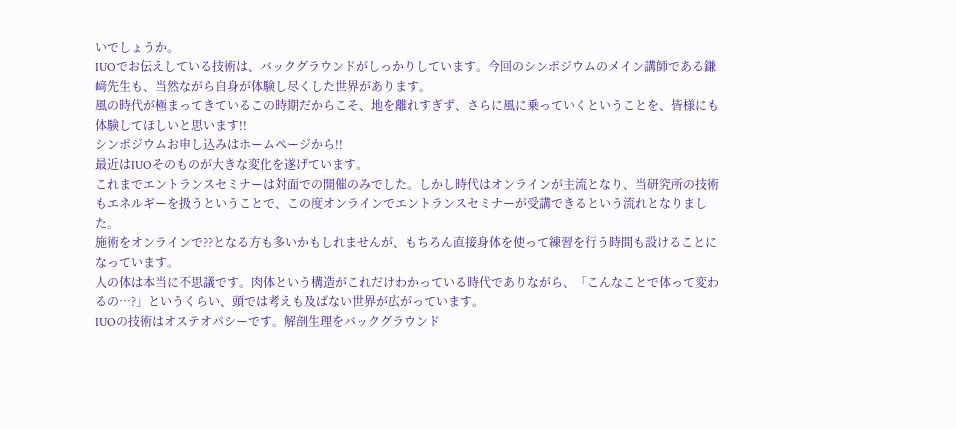いでしょうか。
IUOでお伝えしている技術は、バックグラウンドがしっかりしています。今回のシンポジウムのメイン講師である鎌﨑先生も、当然ながら自身が体験し尽くした世界があります。
風の時代が極まってきているこの時期だからこそ、地を離れすぎず、さらに風に乗っていくということを、皆様にも体験してほしいと思います!!
シンポジウムお申し込みはホームページから!!
最近はIUOそのものが大きな変化を遂げています。
これまでエントランスセミナーは対面での開催のみでした。しかし時代はオンラインが主流となり、当研究所の技術もエネルギーを扱うということで、この度オンラインでエントランスセミナーが受講できるという流れとなりました。
施術をオンラインで??となる方も多いかもしれませんが、もちろん直接身体を使って練習を行う時間も設けることになっています。
人の体は本当に不思議です。肉体という構造がこれだけわかっている時代でありながら、「こんなことで体って変わるの…?」というくらい、頭では考えも及ばない世界が広がっています。
IUOの技術はオステオパシーです。解剖生理をバックグラウンド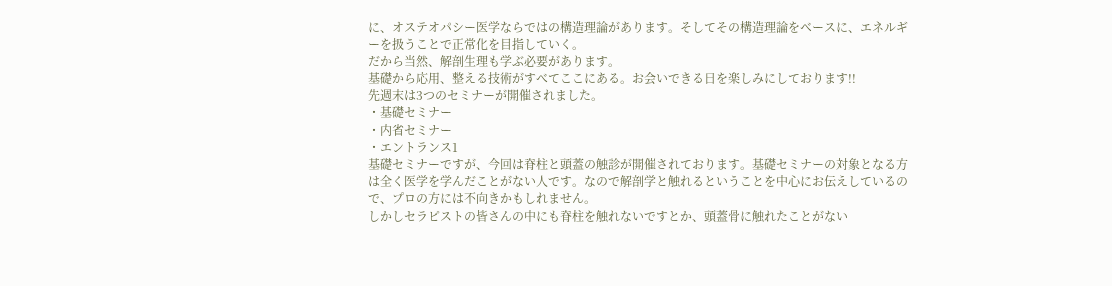に、オステオパシー医学ならではの構造理論があります。そしてその構造理論をベースに、エネルギーを扱うことで正常化を目指していく。
だから当然、解剖生理も学ぶ必要があります。
基礎から応用、整える技術がすべてここにある。お会いできる日を楽しみにしております!!
先週末は3つのセミナーが開催されました。
・基礎セミナー
・内省セミナー
・エントランス1
基礎セミナーですが、今回は脊柱と頭蓋の触診が開催されております。基礎セミナーの対象となる方は全く医学を学んだことがない人です。なので解剖学と触れるということを中心にお伝えしているので、プロの方には不向きかもしれません。
しかしセラピストの皆さんの中にも脊柱を触れないですとか、頭蓋骨に触れたことがない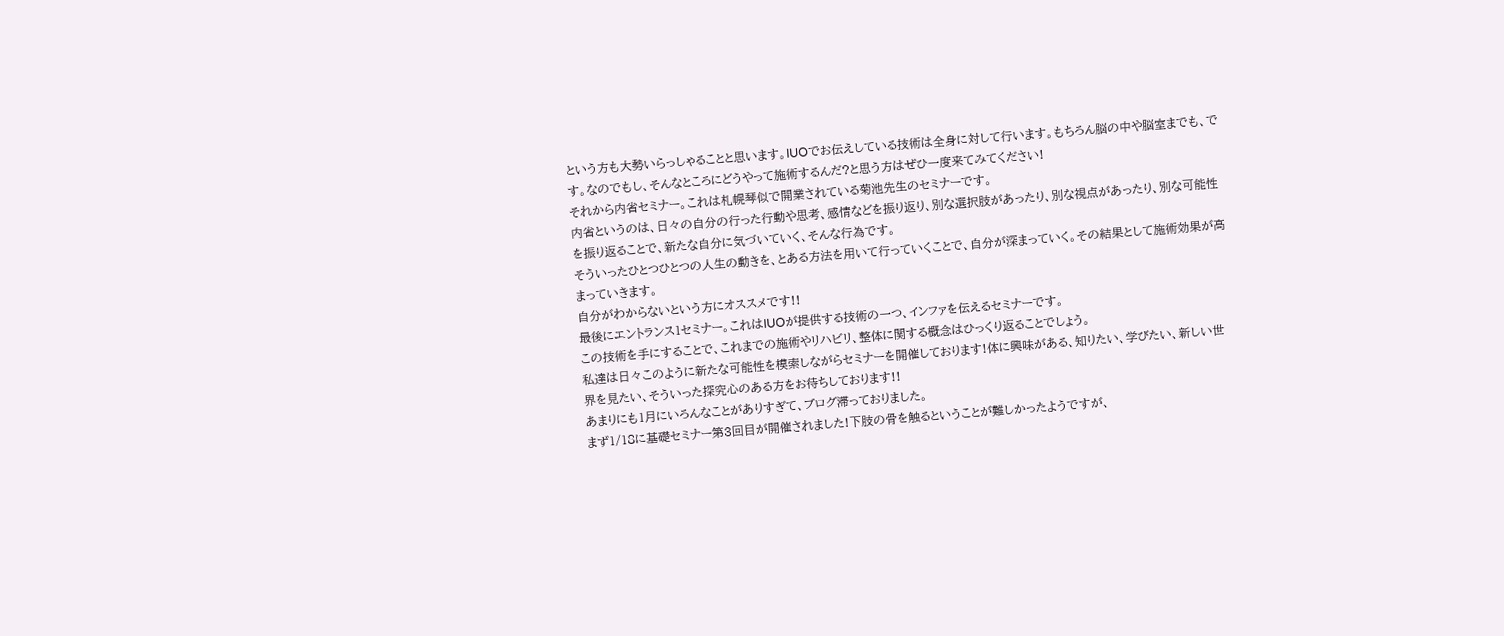という方も大勢いらっしゃることと思います。IUOでお伝えしている技術は全身に対して行います。もちろん脳の中や脳室までも、です。なのでもし、そんなところにどうやって施術するんだ?と思う方はぜひ一度来てみてください!
それから内省セミナー。これは札幌琴似で開業されている菊池先生のセミナーです。
内省というのは、日々の自分の行った行動や思考、感情などを振り返り、別な選択肢があったり、別な視点があったり、別な可能性を振り返ることで、新たな自分に気づいていく、そんな行為です。
そういったひとつひとつの人生の動きを、とある方法を用いて行っていくことで、自分が深まっていく。その結果として施術効果が高まっていきます。
自分がわからないという方にオススメです!!
最後にエントランス1セミナー。これはIUOが提供する技術の一つ、インファを伝えるセミナーです。
この技術を手にすることで、これまでの施術やリハビリ、整体に関する概念はひっくり返ることでしょう。
私達は日々このように新たな可能性を模索しながらセミナーを開催しております!体に興味がある、知りたい、学びたい、新しい世界を見たい、そういった探究心のある方をお待ちしております!!
あまりにも1月にいろんなことがありすぎて、ブログ滞っておりました。
まず1/18に基礎セミナー第3回目が開催されました!下肢の骨を触るということが難しかったようですが、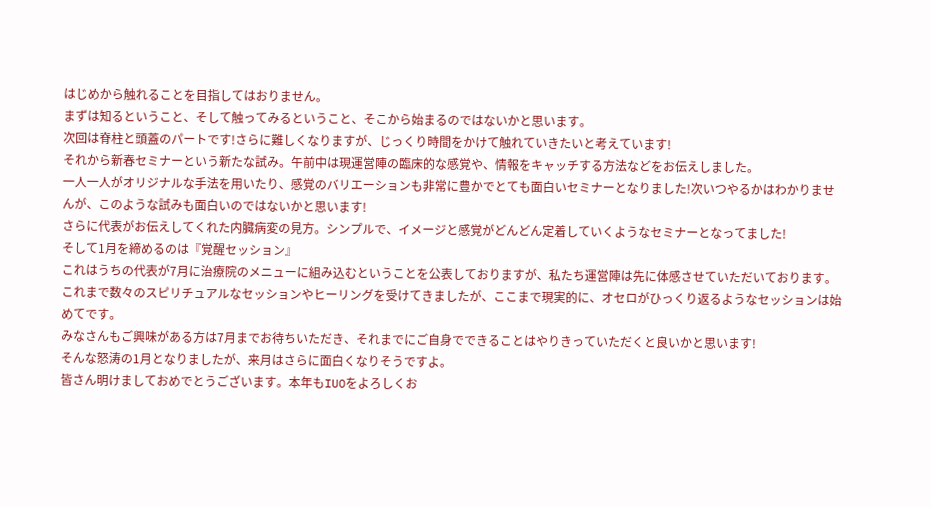はじめから触れることを目指してはおりません。
まずは知るということ、そして触ってみるということ、そこから始まるのではないかと思います。
次回は脊柱と頭蓋のパートです!さらに難しくなりますが、じっくり時間をかけて触れていきたいと考えています!
それから新春セミナーという新たな試み。午前中は現運営陣の臨床的な感覚や、情報をキャッチする方法などをお伝えしました。
一人一人がオリジナルな手法を用いたり、感覚のバリエーションも非常に豊かでとても面白いセミナーとなりました!次いつやるかはわかりませんが、このような試みも面白いのではないかと思います!
さらに代表がお伝えしてくれた内臓病変の見方。シンプルで、イメージと感覚がどんどん定着していくようなセミナーとなってました!
そして1月を締めるのは『覚醒セッション』
これはうちの代表が7月に治療院のメニューに組み込むということを公表しておりますが、私たち運営陣は先に体感させていただいております。
これまで数々のスピリチュアルなセッションやヒーリングを受けてきましたが、ここまで現実的に、オセロがひっくり返るようなセッションは始めてです。
みなさんもご興味がある方は7月までお待ちいただき、それまでにご自身でできることはやりきっていただくと良いかと思います!
そんな怒涛の1月となりましたが、来月はさらに面白くなりそうですよ。
皆さん明けましておめでとうございます。本年もIUOをよろしくお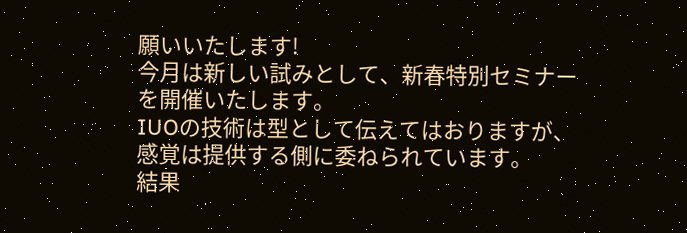願いいたします!
今月は新しい試みとして、新春特別セミナーを開催いたします。
IUOの技術は型として伝えてはおりますが、感覚は提供する側に委ねられています。
結果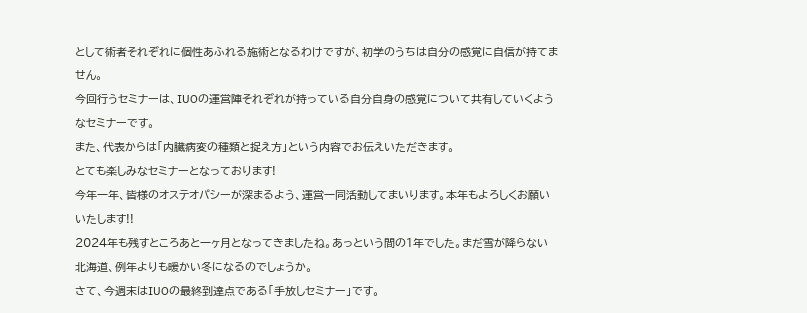として術者それぞれに個性あふれる施術となるわけですが、初学のうちは自分の感覚に自信が持てません。
今回行うセミナーは、IUOの運営陣それぞれが持っている自分自身の感覚について共有していくようなセミナーです。
また、代表からは「内臓病変の種類と捉え方」という内容でお伝えいただきます。
とても楽しみなセミナーとなっております!
今年一年、皆様のオステオパシーが深まるよう、運営一同活動してまいります。本年もよろしくお願いいたします!!
2024年も残すところあと一ヶ月となってきましたね。あっという間の1年でした。まだ雪が降らない北海道、例年よりも暖かい冬になるのでしょうか。
さて、今週末はIUOの最終到達点である「手放しセミナー」です。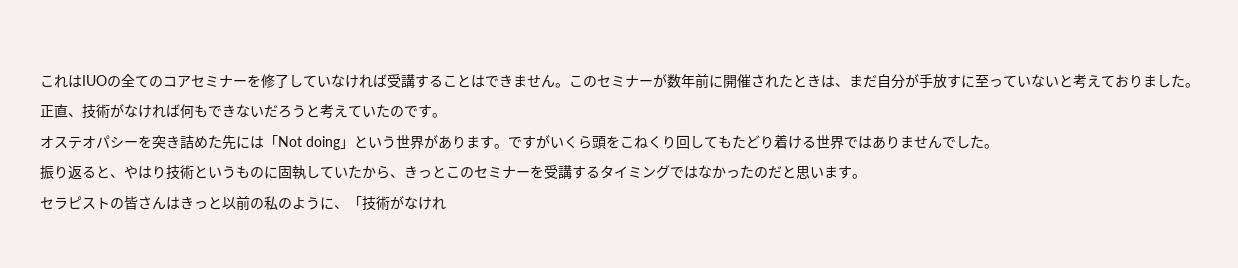これはIUOの全てのコアセミナーを修了していなければ受講することはできません。このセミナーが数年前に開催されたときは、まだ自分が手放すに至っていないと考えておりました。
正直、技術がなければ何もできないだろうと考えていたのです。
オステオパシーを突き詰めた先には「Not doing」という世界があります。ですがいくら頭をこねくり回してもたどり着ける世界ではありませんでした。
振り返ると、やはり技術というものに固執していたから、きっとこのセミナーを受講するタイミングではなかったのだと思います。
セラピストの皆さんはきっと以前の私のように、「技術がなけれ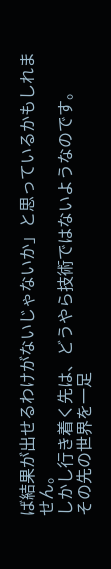ば結果が出せるわけがないじゃないか」と思っているかもしれません。
しかし行き着く先は、どうやら技術ではないようなのです。
その先の世界を一足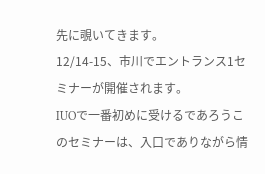先に覗いてきます。
12/14-15、市川でエントランス1セミナーが開催されます。
IUOで一番初めに受けるであろうこのセミナーは、入口でありながら情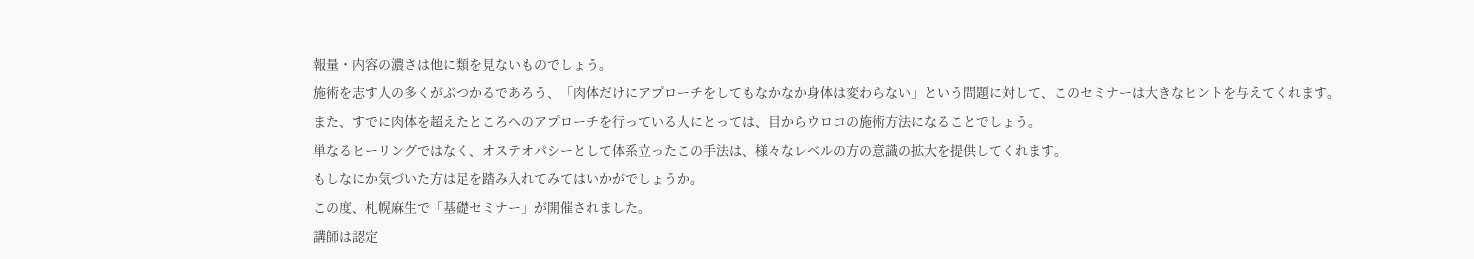報量・内容の濃さは他に類を見ないものでしょう。
施術を志す人の多くがぶつかるであろう、「肉体だけにアプローチをしてもなかなか身体は変わらない」という問題に対して、このセミナーは大きなヒントを与えてくれます。
また、すでに肉体を超えたところへのアプローチを行っている人にとっては、目からウロコの施術方法になることでしょう。
単なるヒーリングではなく、オステオパシーとして体系立ったこの手法は、様々なレベルの方の意識の拡大を提供してくれます。
もしなにか気づいた方は足を踏み入れてみてはいかがでしょうか。
この度、札幌麻生で「基礎セミナー」が開催されました。
講師は認定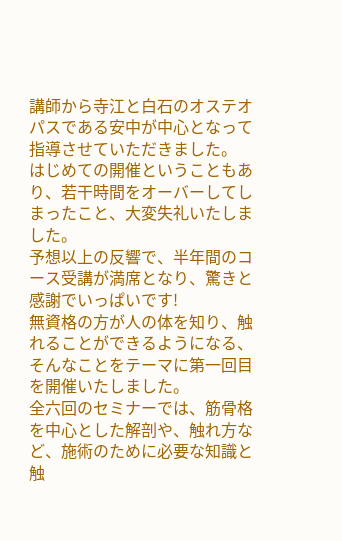講師から寺江と白石のオステオパスである安中が中心となって指導させていただきました。
はじめての開催ということもあり、若干時間をオーバーしてしまったこと、大変失礼いたしました。
予想以上の反響で、半年間のコース受講が満席となり、驚きと感謝でいっぱいです!
無資格の方が人の体を知り、触れることができるようになる、そんなことをテーマに第一回目を開催いたしました。
全六回のセミナーでは、筋骨格を中心とした解剖や、触れ方など、施術のために必要な知識と触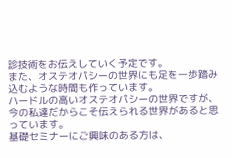診技術をお伝えしていく予定です。
また、オステオパシーの世界にも足を一歩踏み込むような時間も作っています。
ハードルの高いオステオパシーの世界ですが、今の私達だからこそ伝えられる世界があると思っています。
基礎セミナーにご興味のある方は、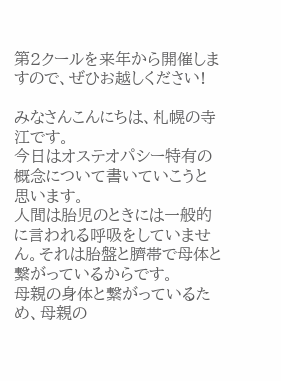第2クールを来年から開催しますので、ぜひお越しください!

みなさんこんにちは、札幌の寺江です。
今日はオステオパシー特有の概念について書いていこうと思います。
人間は胎児のときには一般的に言われる呼吸をしていません。それは胎盤と臍帯で母体と繋がっているからです。
母親の身体と繋がっているため、母親の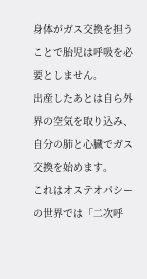身体がガス交換を担うことで胎児は呼吸を必要としません。
出産したあとは自ら外界の空気を取り込み、自分の肺と心臓でガス交換を始めます。
これはオステオパシーの世界では「二次呼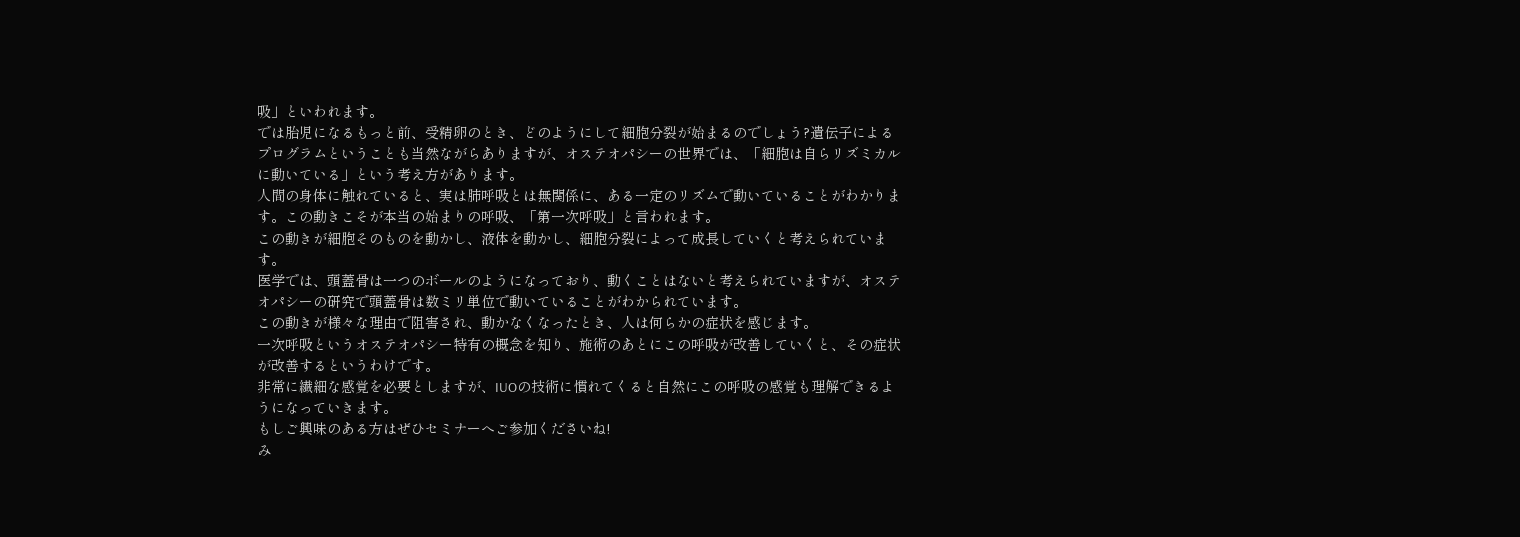吸」といわれます。
では胎児になるもっと前、受精卵のとき、どのようにして細胞分裂が始まるのでしょう?遺伝子によるプログラムということも当然ながらありますが、オステオパシーの世界では、「細胞は自らリズミカルに動いている」という考え方があります。
人間の身体に触れていると、実は肺呼吸とは無関係に、ある一定のリズムで動いていることがわかります。この動きこそが本当の始まりの呼吸、「第一次呼吸」と言われます。
この動きが細胞そのものを動かし、液体を動かし、細胞分裂によって成長していくと考えられています。
医学では、頭蓋骨は一つのボールのようになっており、動くことはないと考えられていますが、オステオパシーの研究で頭蓋骨は数ミリ単位で動いていることがわかられています。
この動きが様々な理由で阻害され、動かなくなったとき、人は何らかの症状を感じます。
一次呼吸というオステオパシー特有の概念を知り、施術のあとにこの呼吸が改善していくと、その症状が改善するというわけです。
非常に繊細な感覚を必要としますが、IUOの技術に慣れてくると自然にこの呼吸の感覚も理解できるようになっていきます。
もしご興味のある方はぜひセミナーへご参加くださいね!
み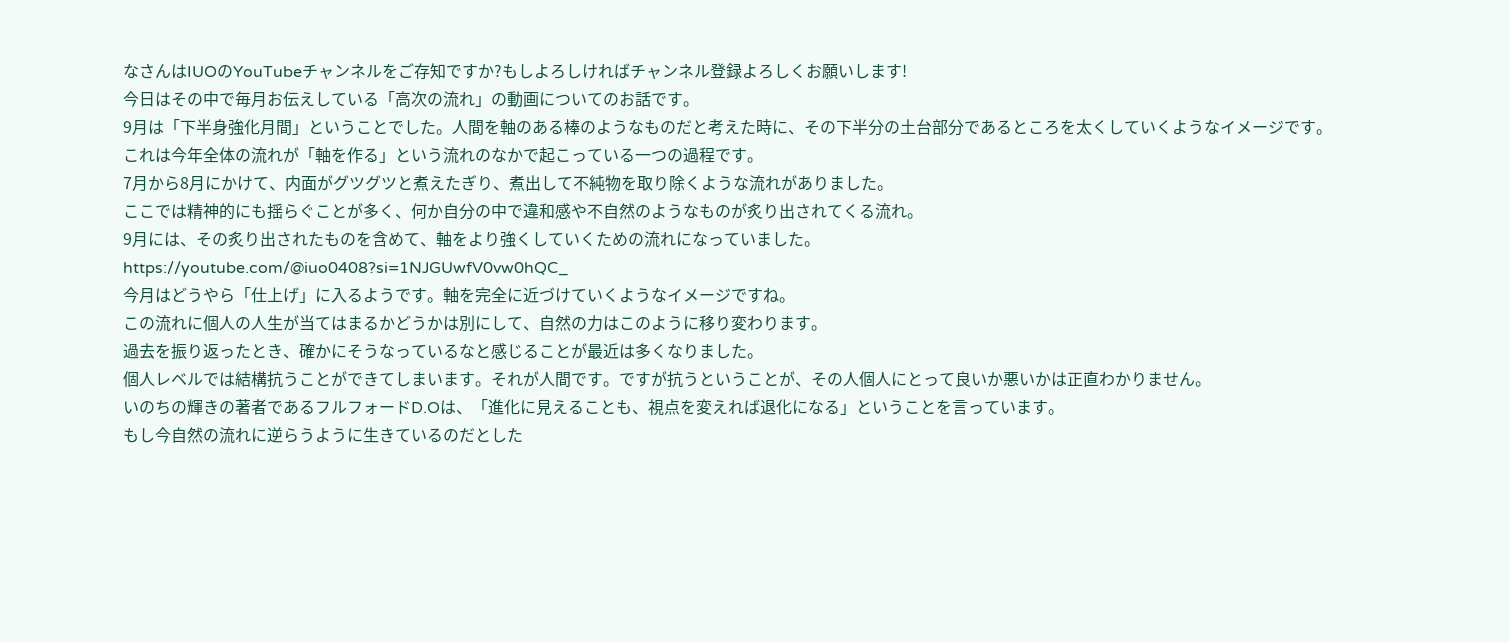なさんはIUOのYouTubeチャンネルをご存知ですか?もしよろしければチャンネル登録よろしくお願いします!
今日はその中で毎月お伝えしている「高次の流れ」の動画についてのお話です。
9月は「下半身強化月間」ということでした。人間を軸のある棒のようなものだと考えた時に、その下半分の土台部分であるところを太くしていくようなイメージです。
これは今年全体の流れが「軸を作る」という流れのなかで起こっている一つの過程です。
7月から8月にかけて、内面がグツグツと煮えたぎり、煮出して不純物を取り除くような流れがありました。
ここでは精神的にも揺らぐことが多く、何か自分の中で違和感や不自然のようなものが炙り出されてくる流れ。
9月には、その炙り出されたものを含めて、軸をより強くしていくための流れになっていました。
https://youtube.com/@iuo0408?si=1NJGUwfV0vw0hQC_
今月はどうやら「仕上げ」に入るようです。軸を完全に近づけていくようなイメージですね。
この流れに個人の人生が当てはまるかどうかは別にして、自然の力はこのように移り変わります。
過去を振り返ったとき、確かにそうなっているなと感じることが最近は多くなりました。
個人レベルでは結構抗うことができてしまいます。それが人間です。ですが抗うということが、その人個人にとって良いか悪いかは正直わかりません。
いのちの輝きの著者であるフルフォードD.Oは、「進化に見えることも、視点を変えれば退化になる」ということを言っています。
もし今自然の流れに逆らうように生きているのだとした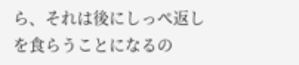ら、それは後にしっぺ返しを食らうことになるの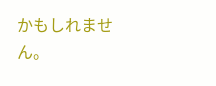かもしれません。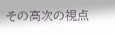その高次の視点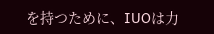を持つために、IUOは力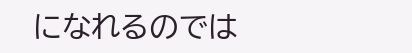になれるのでは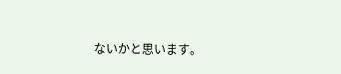ないかと思います。